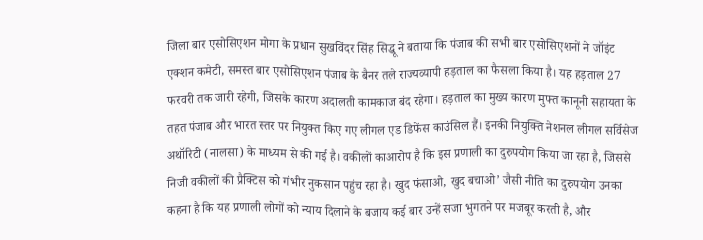जिला बार एसोसिएशन मोगा के प्रधान सुखविंदर सिंह सिद्धू ने बताया कि पंजाब की सभी बार एसोसिएशनों ने जॉइंट एक्शन कमेटी, समस्त बार एसोसिएशन पंजाब के बैनर तले राज्यव्यापी हड़ताल का फैसला किया है। यह हड़ताल 27 फरवरी तक जारी रहेगी, जिसके कारण अदालती कामकाज बंद रहेगा। हड़ताल का मुख्य कारण मुफ्त कानूनी सहायता के तहत पंजाब और भारत स्तर पर नियुक्त किए गए लीगल एड डिफेंस काउंसिल हैं। इनकी नियुक्ति नेशनल लीगल सर्विसेज अथॉरिटी (नालसा) के माध्यम से की गई है। वकीलों काआरोप है कि इस प्रणाली का दुरुपयोग किया जा रहा है, जिससे निजी वकीलों की प्रैक्टिस को गंभीर नुकसान पहुंच रहा है। खुद फंसाओ, खुद बचाओ’ जैसी नीति का दुरुपयोग उनका कहना है कि यह प्रणाली लोगों को न्याय दिलाने के बजाय कई बार उन्हें सजा भुगतने पर मजबूर करती है, और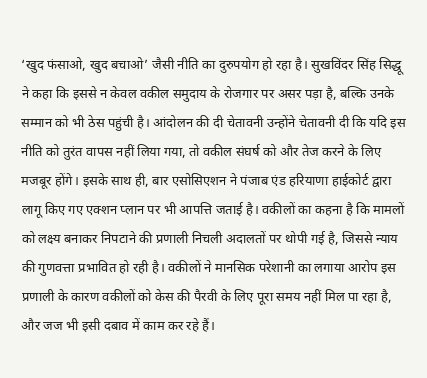‘खुद फंसाओ, खुद बचाओ’ जैसी नीति का दुरुपयोग हो रहा है। सुखविंदर सिंह सिद्धू ने कहा कि इससे न केवल वकील समुदाय के रोजगार पर असर पड़ा है, बल्कि उनके सम्मान को भी ठेस पहुंची है। आंदोलन की दी चेतावनी उन्होंने चेतावनी दी कि यदि इस नीति को तुरंत वापस नहीं लिया गया, तो वकील संघर्ष को और तेज करने के लिए मजबूर होंगे। इसके साथ ही, बार एसोसिएशन ने पंजाब एंड हरियाणा हाईकोर्ट द्वारा लागू किए गए एक्शन प्लान पर भी आपत्ति जताई है। वकीलों का कहना है कि मामलों को लक्ष्य बनाकर निपटाने की प्रणाली निचली अदालतों पर थोपी गई है, जिससे न्याय की गुणवत्ता प्रभावित हो रही है। वकीलों ने मानसिक परेशानी का लगाया आरोप इस प्रणाली के कारण वकीलों को केस की पैरवी के लिए पूरा समय नहीं मिल पा रहा है, और जज भी इसी दबाव में काम कर रहे हैं।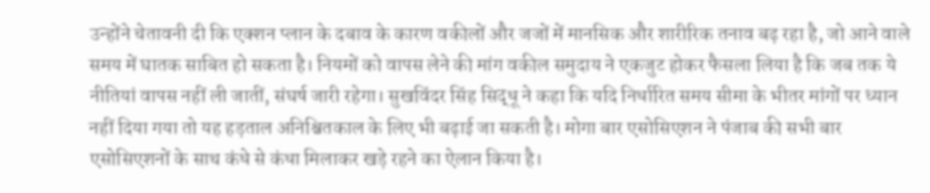उन्होंने चेतावनी दी कि एक्शन प्लान के दबाव के कारण वकीलों और जजों में मानसिक और शारीरिक तनाव बढ़ रहा है, जो आने वाले समय में घातक साबित हो सकता है। नियमों को वापस लेने की मांग वकील समुदाय ने एकजुट होकर फैसला लिया है कि जब तक ये नीतियां वापस नहीं ली जातीं, संघर्ष जारी रहेगा। सुखविंदर सिंह सिद्धू ने कहा कि यदि निर्धारित समय सीमा के भीतर मांगों पर ध्यान नहीं दिया गया तो यह हड़ताल अनिश्चितकाल के लिए भी बढ़ाई जा सकती है। मोगा बार एसोसिएशन ने पंजाब की सभी बार एसोसिएशनों के साथ कंधे से कंधा मिलाकर खड़े रहने का ऐलान किया है।